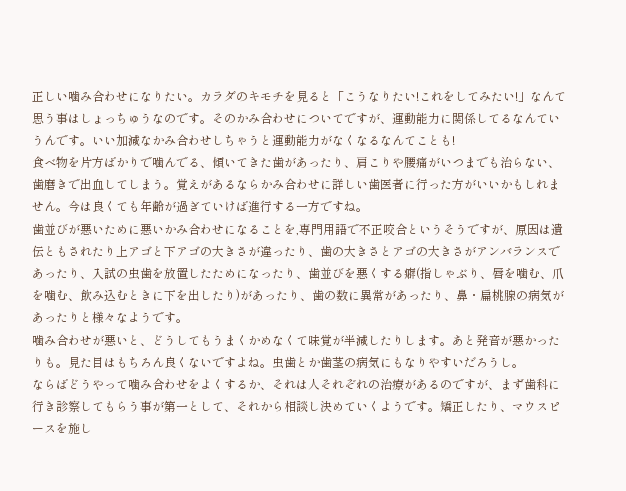正しい噛み合わせになりたい。カラダのキモチを見ると「こうなりたい!これをしてみたい!」なんて思う事はしょっちゅうなのです。そのかみ合わせについてですが、運動能力に関係してるなんていうんです。いい加減なかみ合わせしちゃうと運動能力がなくなるなんてことも!
食べ物を片方ばかりで噛んでる、傾いてきた歯があったり、肩こりや腰痛がいつまでも治らない、歯磨きで出血してしまう。覚えがあるならかみ合わせに詳しい歯医者に行った方がいいかもしれません。今は良くても年齢が過ぎていけば進行する一方ですね。
歯並びが悪いために悪いかみ合わせになることを,専門用語で不正咬合というそうですが、原因は遺伝ともされたり上アゴと下アゴの大きさが違ったり、歯の大きさとアゴの大きさがアンバランスであったり、入試の虫歯を放置したためになったり、歯並びを悪くする癖(指しゃぶり、唇を噛む、爪を噛む、飲み込むときに下を出したり)があったり、歯の数に異常があったり、鼻・扁桃腺の病気があったりと様々なようです。
噛み合わせが悪いと、どうしてもうまくかめなくて味覚が半減したりします。あと発音が悪かったりも。見た目はもちろん良くないですよね。虫歯とか歯茎の病気にもなりやすいだろうし。
ならばどうやって噛み合わせをよくするか、それは人それぞれの治療があるのですが、まず歯科に行き診察してもらう事が第一として、それから相談し決めていくようです。矯正したり、マウスピースを施し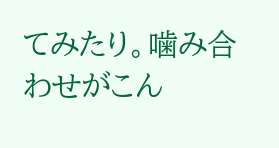てみたり。噛み合わせがこん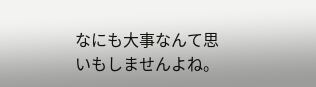なにも大事なんて思いもしませんよね。